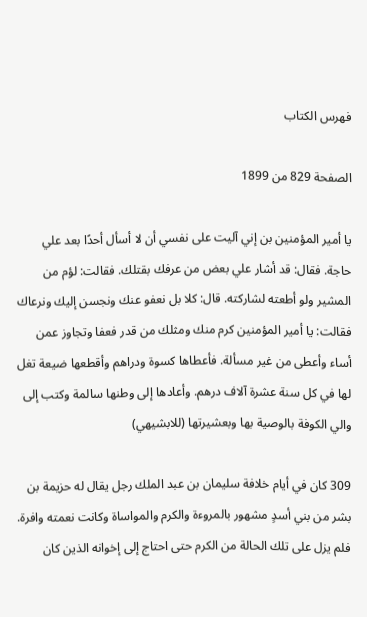فهرس الكتاب

الصفحة 829 من 1899

يا أمير المؤمنين بن إني آليت على نفسي أن لا أسأل أحدًا بعد علي حاجة. فقال: قد أشار علي بعض من عرفك بقتلك. فقالت: لؤم من المشير ولو أطعته لشاركته. قال: كلا بل نعفو عنك ونجسن إليك ونرعاك فقالت: يا أمير المؤمنين كرم منك ومثلك من قدر فعفا وتجاوز عمن أساء وأعطى من غير مسألة. فأعطاها كسوة ودراهم وأقطعها ضيعة تغل لها في كل سنة عشرة آلاف درهم. وأعادها إلى وطنها سالمة وكتب إلى والي الكوفة بالوصية بها وبعشيرتها (للابشيهي)

309 كان في أيام خلافة سليمان بن عبد الملك رجل يقال له حزيمة بن بشر من بني أسدٍ مشهور بالمروءة والكرم والمواساة وكانت نعمته وافرة. فلم يزل على تلك الحالة من الكرم حتى احتاج إلى إخوانه الذين كان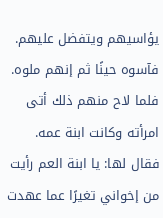يؤاسيهم ويتفضل عليهم. فآسوه حينًا ثم إنهم ملوه. فلما لاح منهم ذلك أتى امرأته وكانت ابنة عمه. فقال لها: يا ابنة العم رأيت من إخواني تغيرًا عما عهدت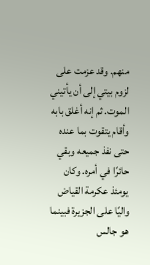منهم. وقد عزمت على لزوم بيتي إلى أن يأتيني الموت. ثم إنه أغلق بابه وأقام يتقوت بما عنده حتى نفذ جميعه وبقي حائرًا في أمره. وكان يومئذ عكرمة القياض واليًا على الجزيرة فبينما هو جالس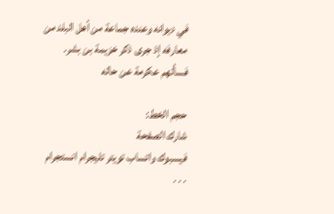في ديوانه وعنده جماعة من أهل البلد من معارفه إذ جرى ذكر خزيمة بن بشر. فسألهم عكرمة عن حاله

حجم الخط:
شارك الصفحة
فيسبوك واتساب تويتر تليجرام انستجرام
. . .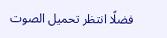فضلًا انتظر تحميل الصوت